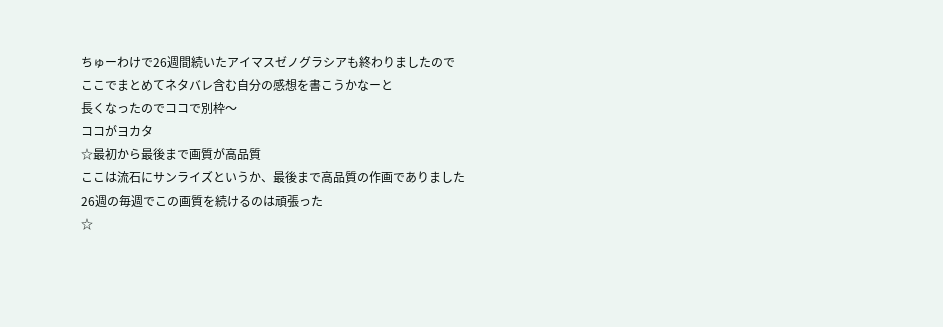ちゅーわけで26週間続いたアイマスゼノグラシアも終わりましたので
ここでまとめてネタバレ含む自分の感想を書こうかなーと
長くなったのでココで別枠〜
ココがヨカタ
☆最初から最後まで画質が高品質
ここは流石にサンライズというか、最後まで高品質の作画でありました
26週の毎週でこの画質を続けるのは頑張った
☆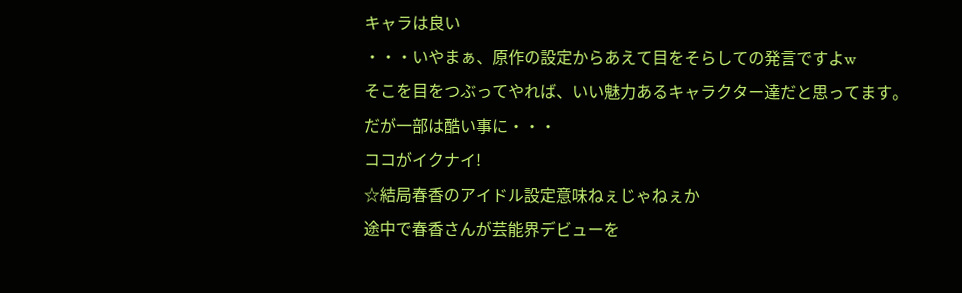キャラは良い
・・・いやまぁ、原作の設定からあえて目をそらしての発言ですよw
そこを目をつぶってやれば、いい魅力あるキャラクター達だと思ってます。だが一部は酷い事に・・・
ココがイクナイ!
☆結局春香のアイドル設定意味ねぇじゃねぇか
途中で春香さんが芸能界デビューを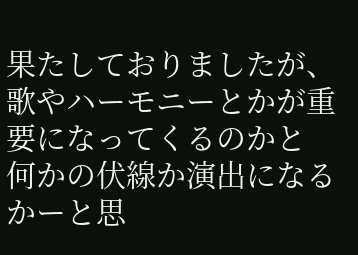果たしておりましたが、歌やハーモニーとかが重要になってくるのかと
何かの伏線か演出になるかーと思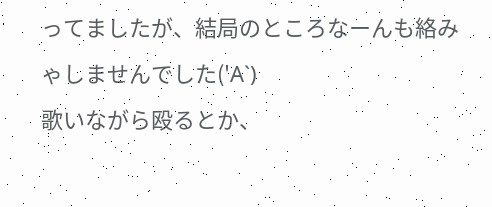ってましたが、結局のところなーんも絡みゃしませんでした('A`)
歌いながら殴るとか、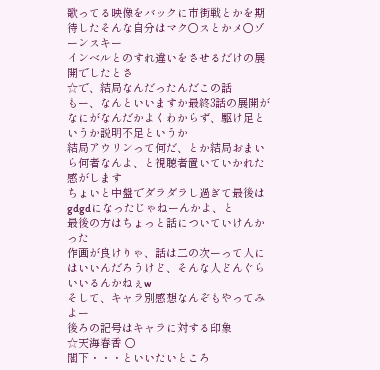歌ってる映像をバックに市街戦とかを期待したそんな自分はマク○スとかメ○ゾーンスキー
インベルとのすれ違いをさせるだけの展開でしたとさ
☆で、結局なんだったんだこの話
もー、なんといいますか最終3話の展開がなにがなんだかよくわからず、駆け足というか説明不足というか
結局アウリンって何だ、とか結局おまいら何者なんよ、と視聴者置いていかれた感がします
ちょいと中盤でダラダラし過ぎて最後はgdgdになったじゃねーんかよ、と
最後の方はちょっと話についていけんかった
作画が良けりゃ、話は二の次ーって人にはいいんだろうけど、そんな人どんぐらいいるんかねぇw
そして、キャラ別感想なんぞもやってみよー
後ろの記号はキャラに対する印象
☆天海春香 ○
閣下・・・といいたいところ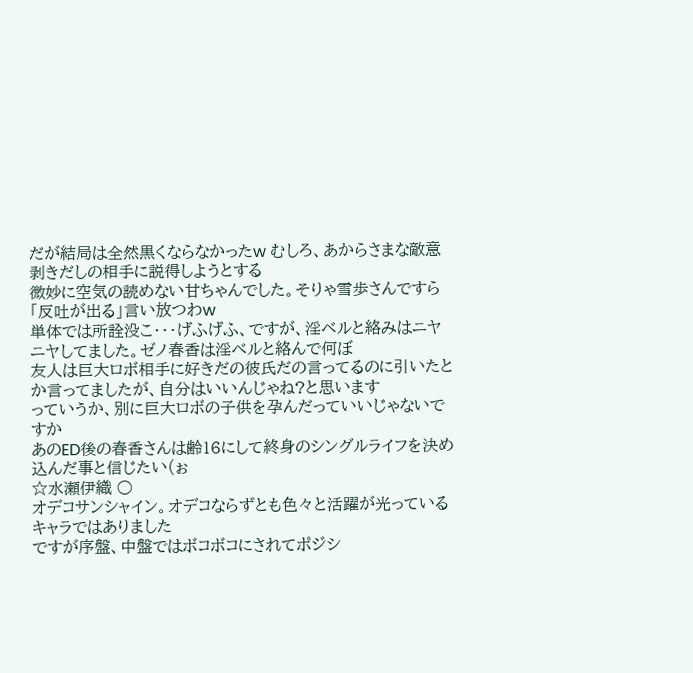だが結局は全然黒くならなかったw むしろ、あからさまな敵意剥きだしの相手に説得しようとする
微妙に空気の読めない甘ちゃんでした。そりゃ雪歩さんですら「反吐が出る」言い放つわw
単体では所詮没こ・・・げふげふ、ですが、淫ベルと絡みはニヤニヤしてました。ゼノ春香は淫ベルと絡んで何ぼ
友人は巨大ロボ相手に好きだの彼氏だの言ってるのに引いたとか言ってましたが、自分はいいんじゃね?と思います
っていうか、別に巨大ロボの子供を孕んだっていいじゃないですか
あのED後の春香さんは齢16にして終身のシングルライフを決め込んだ事と信じたい(ぉ
☆水瀬伊織 ○
オデコサンシャイン。オデコならずとも色々と活躍が光っているキャラではありました
ですが序盤、中盤ではボコボコにされてポジシ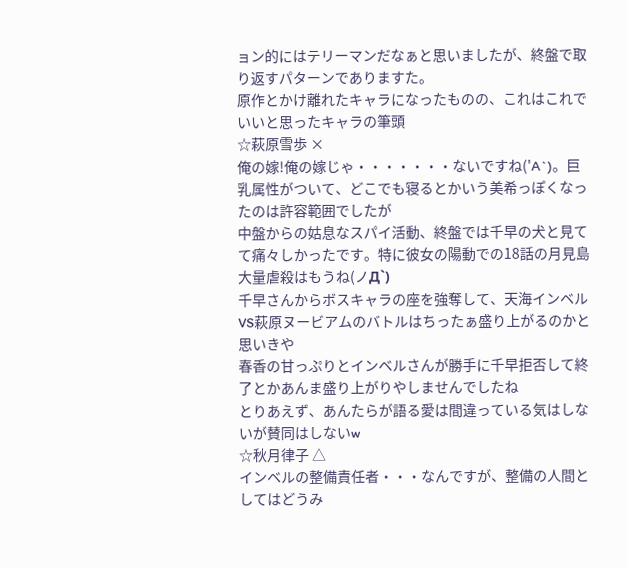ョン的にはテリーマンだなぁと思いましたが、終盤で取り返すパターンでありますた。
原作とかけ離れたキャラになったものの、これはこれでいいと思ったキャラの筆頭
☆萩原雪歩 ×
俺の嫁!俺の嫁じゃ・・・・・・・ないですね('A`)。巨乳属性がついて、どこでも寝るとかいう美希っぽくなったのは許容範囲でしたが
中盤からの姑息なスパイ活動、終盤では千早の犬と見てて痛々しかったです。特に彼女の陽動での18話の月見島大量虐殺はもうね(ノД`)
千早さんからボスキャラの座を強奪して、天海インベルVS萩原ヌービアムのバトルはちったぁ盛り上がるのかと思いきや
春香の甘っぷりとインベルさんが勝手に千早拒否して終了とかあんま盛り上がりやしませんでしたね
とりあえず、あんたらが語る愛は間違っている気はしないが賛同はしないw
☆秋月律子 △
インベルの整備責任者・・・なんですが、整備の人間としてはどうみ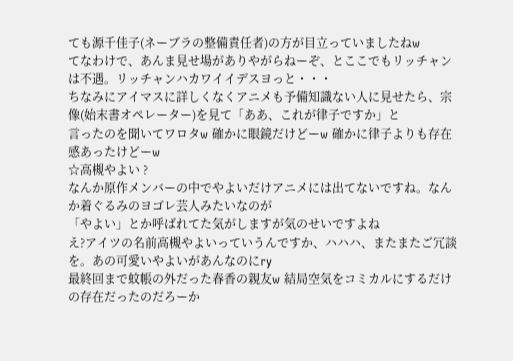ても源千佳子(ネーブラの整備責任者)の方が目立っていましたねw
てなわけで、あんま見せ場がありやがらねーぞ、とここでもリッチャンは不遇。リッチャンハカワイイデスヨっと・・・
ちなみにアイマスに詳しくなくアニメも予備知識ない人に見せたら、宗像(始末書オペレーター)を見て「ああ、これが律子ですか」と
言ったのを聞いてワロタw 確かに眼鏡だけどーw 確かに律子よりも存在感あったけどーw
☆高槻やよい ?
なんか原作メンバーの中でやよいだけアニメには出てないですね。なんか着ぐるみのヨゴレ芸人みたいなのが
「やよい」とか呼ばれてた気がしますが気のせいですよね
え?アイツの名前高槻やよいっていうんですか、ハハハ、またまたご冗談を。あの可愛いやよいがあんなのにry
最終回まで蚊帳の外だった春香の親友w 結局空気をコミカルにするだけの存在だったのだろーか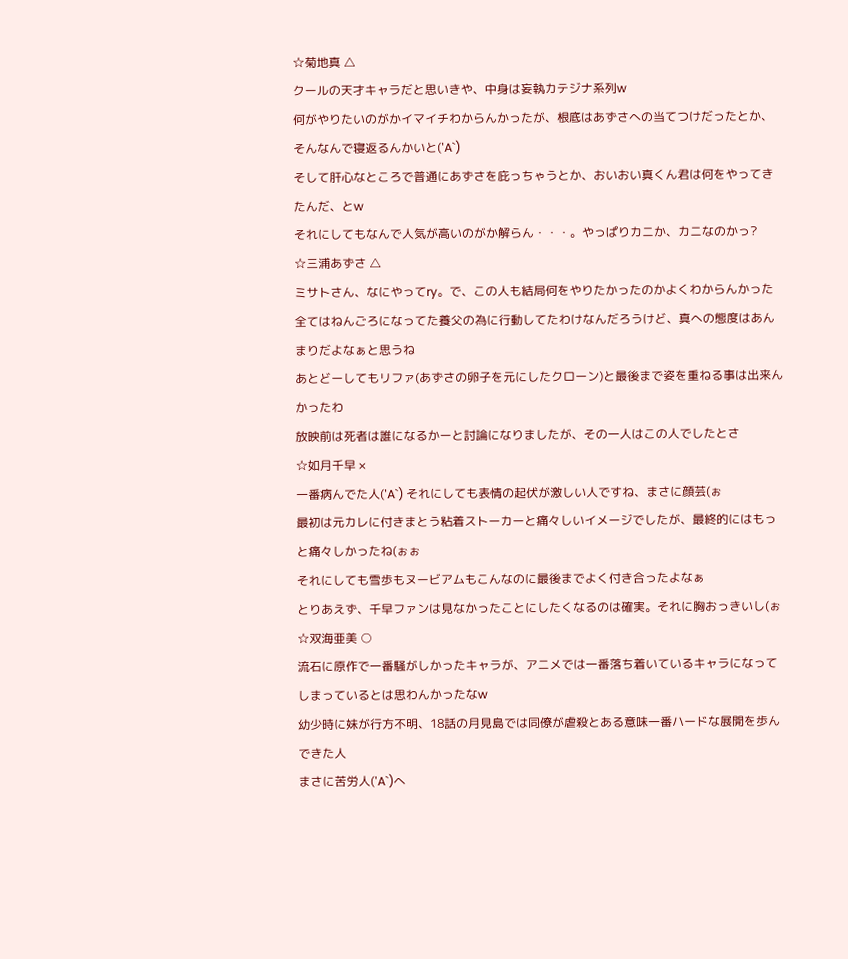☆菊地真 △
クールの天才キャラだと思いきや、中身は妄執カテジナ系列w
何がやりたいのがかイマイチわからんかったが、根底はあずさへの当てつけだったとか、そんなんで寝返るんかいと('A`)
そして肝心なところで普通にあずさを庇っちゃうとか、おいおい真くん君は何をやってきたんだ、とw
それにしてもなんで人気が高いのがか解らん・・・。やっぱりカニか、カニなのかっ?
☆三浦あずさ △
ミサトさん、なにやってry。で、この人も結局何をやりたかったのかよくわからんかった
全てはねんごろになってた養父の為に行動してたわけなんだろうけど、真への態度はあんまりだよなぁと思うね
あとどーしてもリファ(あずさの卵子を元にしたクローン)と最後まで姿を重ねる事は出来んかったわ
放映前は死者は誰になるかーと討論になりましたが、その一人はこの人でしたとさ
☆如月千早 ×
一番病んでた人('A`) それにしても表情の起伏が激しい人ですね、まさに顔芸(ぉ
最初は元カレに付きまとう粘着ストーカーと痛々しいイメージでしたが、最終的にはもっと痛々しかったね(ぉぉ
それにしても雪歩もヌービアムもこんなのに最後までよく付き合ったよなぁ
とりあえず、千早ファンは見なかったことにしたくなるのは確実。それに胸おっきいし(ぉ
☆双海亜美 ○
流石に原作で一番騒がしかったキャラが、アニメでは一番落ち着いているキャラになってしまっているとは思わんかったなw
幼少時に妹が行方不明、18話の月見島では同僚が虐殺とある意味一番ハードな展開を歩んできた人
まさに苦労人('A`)へ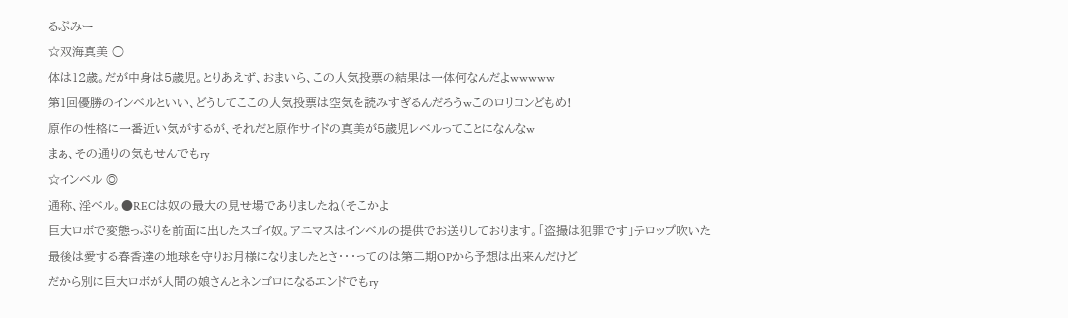るぷみー
☆双海真美 ○
体は12歳。だが中身は5歳児。とりあえず、おまいら、この人気投票の結果は一体何なんだよwwwww
第1回優勝のインベルといい、どうしてここの人気投票は空気を読みすぎるんだろうwこのロリコンどもめ!
原作の性格に一番近い気がするが、それだと原作サイドの真美が5歳児レベルってことになんなw
まぁ、その通りの気もせんでもry
☆インベル ◎
通称、淫ベル。●RECは奴の最大の見せ場でありましたね(そこかよ
巨大ロボで変態っぷりを前面に出したスゴイ奴。アニマスはインベルの提供でお送りしております。「盗撮は犯罪です」テロップ吹いた
最後は愛する春香達の地球を守りお月様になりましたとさ・・・ってのは第二期OPから予想は出来んだけど
だから別に巨大ロボが人間の娘さんとネンゴロになるエンドでもry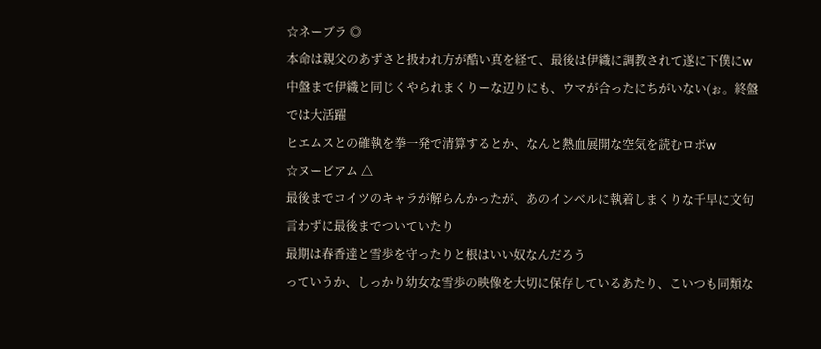☆ネーブラ ◎
本命は親父のあずさと扱われ方が酷い真を経て、最後は伊織に調教されて遂に下僕にw
中盤まで伊織と同じくやられまくりーな辺りにも、ウマが合ったにちがいない(ぉ。終盤では大活躍
ヒエムスとの確執を拳一発で清算するとか、なんと熱血展開な空気を読むロボw
☆ヌービアム △
最後までコイツのキャラが解らんかったが、あのインベルに執着しまくりな千早に文句言わずに最後までついていたり
最期は春香達と雪歩を守ったりと根はいい奴なんだろう
っていうか、しっかり幼女な雪歩の映像を大切に保存しているあたり、こいつも同類な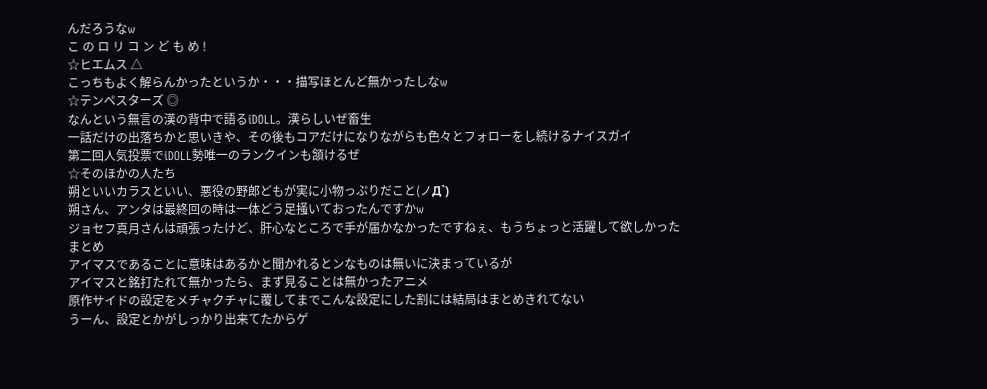んだろうなw
こ の ロ リ コ ン ど も め !
☆ヒエムス △
こっちもよく解らんかったというか・・・描写ほとんど無かったしなw
☆テンペスターズ ◎
なんという無言の漢の背中で語るiDOLL。漢らしいぜ畜生
一話だけの出落ちかと思いきや、その後もコアだけになりながらも色々とフォローをし続けるナイスガイ
第二回人気投票でiDOLL勢唯一のランクインも頷けるぜ
☆そのほかの人たち
朔といいカラスといい、悪役の野郎どもが実に小物っぷりだこと(ノД`)
朔さん、アンタは最終回の時は一体どう足掻いておったんですかw
ジョセフ真月さんは頑張ったけど、肝心なところで手が届かなかったですねぇ、もうちょっと活躍して欲しかった
まとめ
アイマスであることに意味はあるかと聞かれるとンなものは無いに決まっているが
アイマスと銘打たれて無かったら、まず見ることは無かったアニメ
原作サイドの設定をメチャクチャに覆してまでこんな設定にした割には結局はまとめきれてない
うーん、設定とかがしっかり出来てたからゲ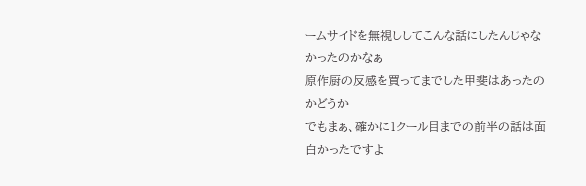ームサイドを無視ししてこんな話にしたんじゃなかったのかなぁ
原作厨の反感を買ってまでした甲斐はあったのかどうか
でもまぁ、確かに1クール目までの前半の話は面白かったですよ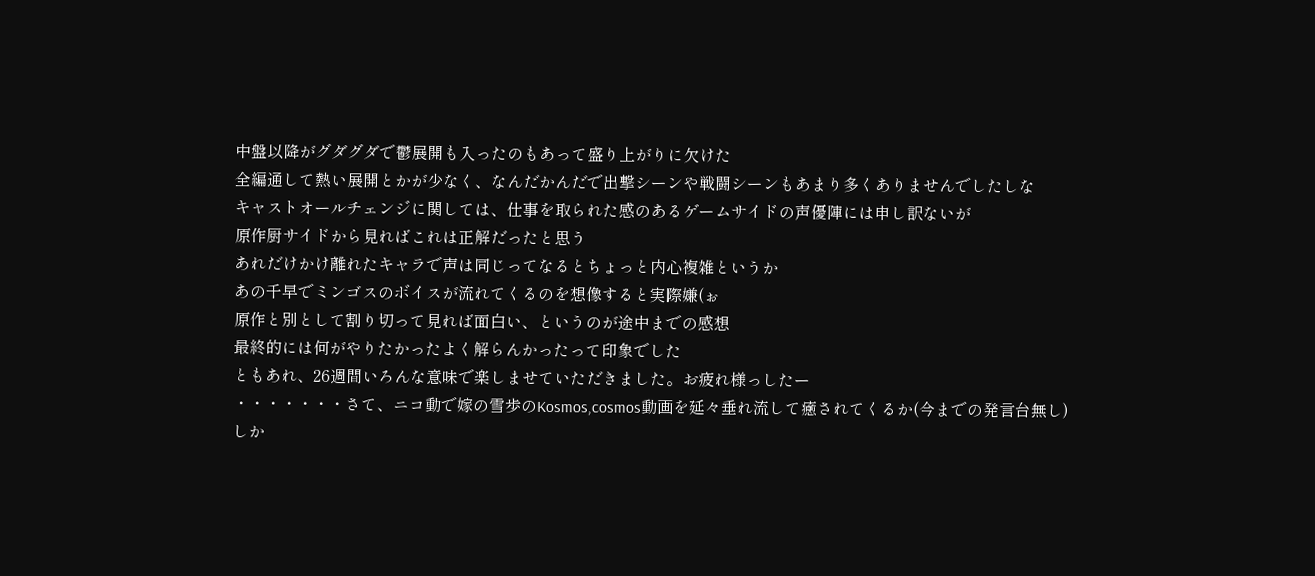中盤以降がグダグダで鬱展開も入ったのもあって盛り上がりに欠けた
全編通して熱い展開とかが少なく、なんだかんだで出撃シーンや戦闘シーンもあまり多くありませんでしたしな
キャストオールチェンジに関しては、仕事を取られた感のあるゲームサイドの声優陣には申し訳ないが
原作厨サイドから見ればこれは正解だったと思う
あれだけかけ離れたキャラで声は同じってなるとちょっと内心複雑というか
あの千早でミンゴスのボイスが流れてくるのを想像すると実際嫌(ぉ
原作と別として割り切って見れば面白い、というのが途中までの感想
最終的には何がやりたかったよく解らんかったって印象でした
ともあれ、26週間いろんな意味で楽しませていただきました。お疲れ様っしたー
・・・・・・・さて、ニコ動で嫁の雪歩のKosmos,cosmos動画を延々垂れ流して癒されてくるか(今までの発言台無し)
しか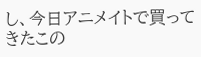し、今日アニメイトで買ってきたこの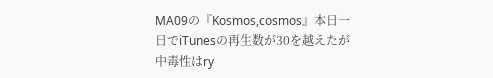MA09の『Kosmos,cosmos』本日一日でiTunesの再生数が30を越えたが中毒性はry